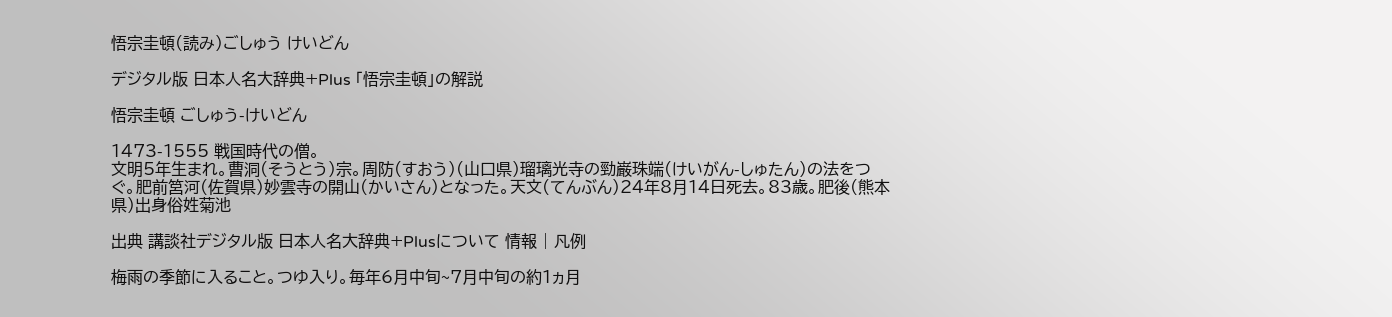悟宗圭頓(読み)ごしゅう けいどん

デジタル版 日本人名大辞典+Plus 「悟宗圭頓」の解説

悟宗圭頓 ごしゅう-けいどん

1473-1555 戦国時代の僧。
文明5年生まれ。曹洞(そうとう)宗。周防(すおう)(山口県)瑠璃光寺の勁巌珠端(けいがん-しゅたん)の法をつぐ。肥前筥河(佐賀県)妙雲寺の開山(かいさん)となった。天文(てんぶん)24年8月14日死去。83歳。肥後(熊本県)出身俗姓菊池

出典 講談社デジタル版 日本人名大辞典+Plusについて 情報 | 凡例

梅雨の季節に入ること。つゆ入り。毎年6月中旬~7月中旬の約1ヵ月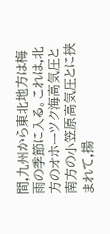間,九州から東北地方は梅雨の季節に入る。これは,北方のオホーツク海高気圧と南方の小笠原高気圧とに挟まれて,揚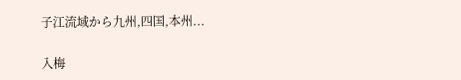子江流域から九州,四国,本州...

入梅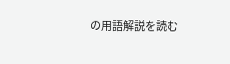の用語解説を読む